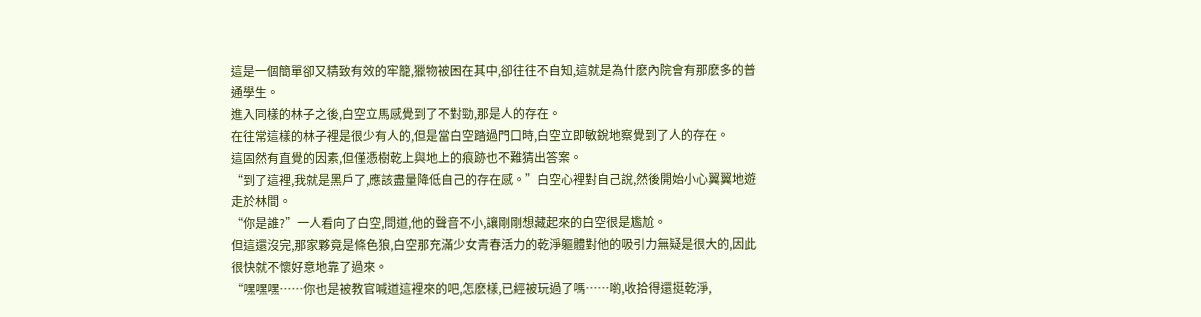這是一個簡單卻又精致有效的牢籠,獵物被困在其中,卻往往不自知,這就是為什麽內院會有那麽多的普通學生。
進入同樣的林子之後,白空立馬感覺到了不對勁,那是人的存在。
在往常這樣的林子裡是很少有人的,但是當白空踏過門口時,白空立即敏銳地察覺到了人的存在。
這固然有直覺的因素,但僅憑樹乾上與地上的痕跡也不難猜出答案。
“到了這裡,我就是黑戶了,應該盡量降低自己的存在感。”白空心裡對自己說,然後開始小心翼翼地遊走於林間。
“你是誰?”一人看向了白空,問道,他的聲音不小,讓剛剛想藏起來的白空很是尷尬。
但這還沒完,那家夥竟是條色狼,白空那充滿少女青春活力的乾淨軀體對他的吸引力無疑是很大的,因此很快就不懷好意地靠了過來。
“嘿嘿嘿……你也是被教官喊道這裡來的吧,怎麽樣,已經被玩過了嗎……喲,收拾得還挺乾淨,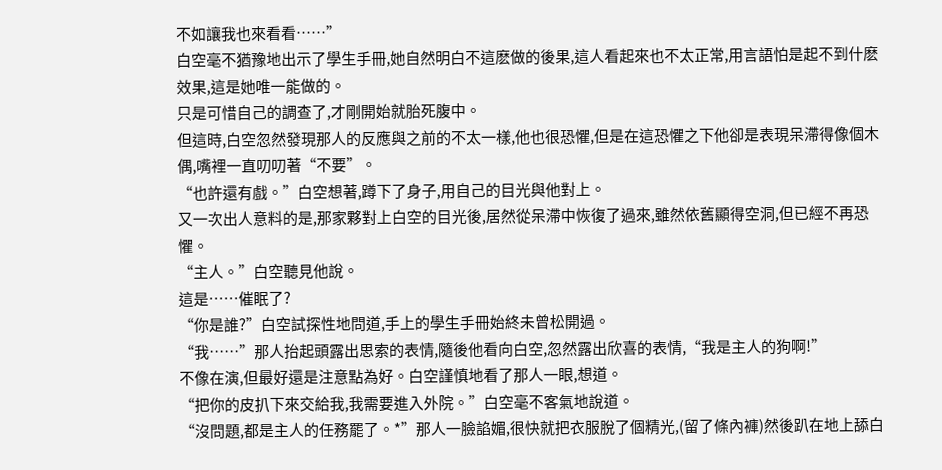不如讓我也來看看……”
白空毫不猶豫地出示了學生手冊,她自然明白不這麽做的後果,這人看起來也不太正常,用言語怕是起不到什麽效果,這是她唯一能做的。
只是可惜自己的調查了,才剛開始就胎死腹中。
但這時,白空忽然發現那人的反應與之前的不太一樣,他也很恐懼,但是在這恐懼之下他卻是表現呆滯得像個木偶,嘴裡一直叨叨著“不要”。
“也許還有戲。”白空想著,蹲下了身子,用自己的目光與他對上。
又一次出人意料的是,那家夥對上白空的目光後,居然從呆滯中恢復了過來,雖然依舊顯得空洞,但已經不再恐懼。
“主人。”白空聽見他說。
這是……催眠了?
“你是誰?”白空試探性地問道,手上的學生手冊始終未曾松開過。
“我……”那人抬起頭露出思索的表情,隨後他看向白空,忽然露出欣喜的表情,“我是主人的狗啊!”
不像在演,但最好還是注意點為好。白空謹慎地看了那人一眼,想道。
“把你的皮扒下來交給我,我需要進入外院。”白空毫不客氣地說道。
“沒問題,都是主人的任務罷了。*”那人一臉諂媚,很快就把衣服脫了個精光,(留了條內褲)然後趴在地上舔白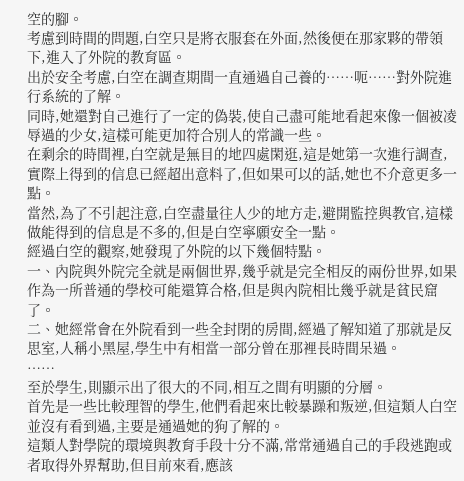空的腳。
考慮到時間的問題,白空只是將衣服套在外面,然後便在那家夥的帶領下,進入了外院的教育區。
出於安全考慮,白空在調查期間一直通過自己養的……呃……對外院進行系統的了解。
同時,她還對自己進行了一定的偽裝,使自己盡可能地看起來像一個被凌辱過的少女,這樣可能更加符合別人的常識一些。
在剩余的時間裡,白空就是無目的地四處閑逛,這是她第一次進行調查,實際上得到的信息已經超出意料了,但如果可以的話,她也不介意更多一點。
當然,為了不引起注意,白空盡量往人少的地方走,避開監控與教官,這樣做能得到的信息是不多的,但是白空寧願安全一點。
經過白空的觀察,她發現了外院的以下幾個特點。
一、內院與外院完全就是兩個世界,幾乎就是完全相反的兩份世界,如果作為一所普通的學校可能還算合格,但是與內院相比幾乎就是貧民窟了。
二、她經常會在外院看到一些全封閉的房間,經過了解知道了那就是反思室,人稱小黑屋,學生中有相當一部分曾在那裡長時間呆過。
……
至於學生,則顯示出了很大的不同,相互之間有明顯的分層。
首先是一些比較理智的學生,他們看起來比較暴躁和叛逆,但這類人白空並沒有看到過,主要是通過她的狗了解的。
這類人對學院的環境與教育手段十分不滿,常常通過自己的手段逃跑或者取得外界幫助,但目前來看,應該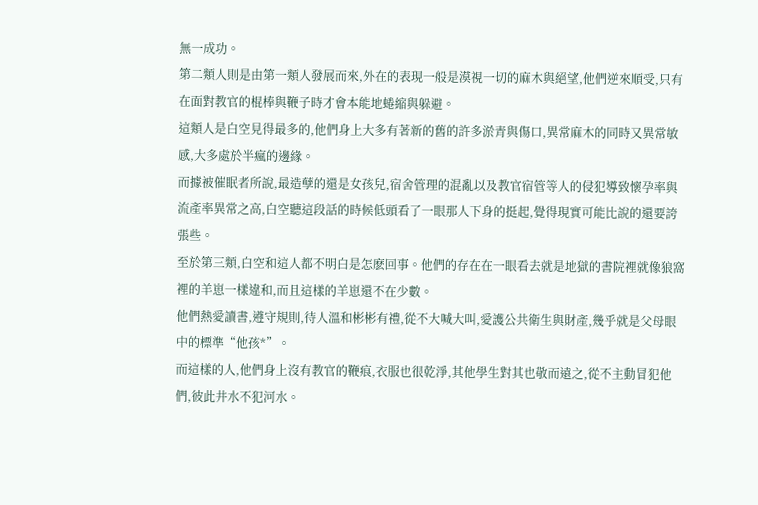無一成功。
第二類人則是由第一類人發展而來,外在的表現一般是漠視一切的麻木與絕望,他們逆來順受,只有在面對教官的棍棒與鞭子時才會本能地蜷縮與躲避。
這類人是白空見得最多的,他們身上大多有著新的舊的許多淤青與傷口,異常麻木的同時又異常敏感,大多處於半瘋的邊緣。
而據被催眠者所說,最造孽的還是女孩兒,宿舍管理的混亂以及教官宿管等人的侵犯導致懷孕率與流產率異常之高,白空聽這段話的時候低頭看了一眼那人下身的挺起,覺得現實可能比說的還要誇張些。
至於第三類,白空和這人都不明白是怎麽回事。他們的存在在一眼看去就是地獄的書院裡就像狼窩裡的羊崽一樣違和,而且這樣的羊崽還不在少數。
他們熱愛讀書,遵守規則,待人溫和彬彬有禮,從不大喊大叫,愛護公共衛生與財產,幾乎就是父母眼中的標準“他孩*”。
而這樣的人,他們身上沒有教官的鞭痕,衣服也很乾淨,其他學生對其也敬而遠之,從不主動冒犯他們,彼此井水不犯河水。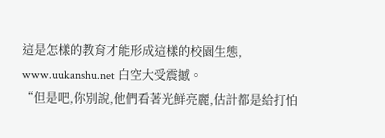這是怎樣的教育才能形成這樣的校園生態, www.uukanshu.net 白空大受震撼。
“但是吧,你別說,他們看著光鮮亮麗,估計都是給打怕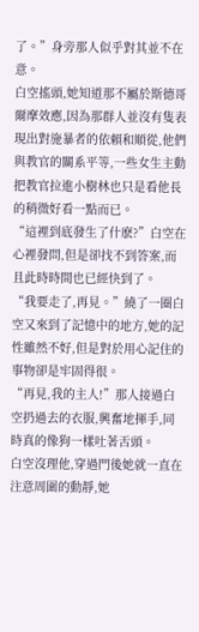了。”身旁那人似乎對其並不在意。
白空搖頭,她知道那不屬於斯德哥爾摩效應,因為那群人並沒有隻表現出對施暴者的依賴和順從,他們與教官的關系平等,一些女生主動把教官拉進小樹林也只是看他長的稍微好看一點而已。
“這裡到底發生了什麽?”白空在心裡發問,但是卻找不到答案,而且此時時間也已經快到了。
“我要走了,再見。”繞了一圈白空又來到了記憶中的地方,她的記性雖然不好,但是對於用心記住的事物卻是牢固得很。
“再見,我的主人!”那人接過白空扔過去的衣服,興奮地揮手,同時真的像狗一樣吐著舌頭。
白空沒理他,穿過門後她就一直在注意周圍的動靜,她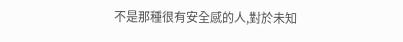不是那種很有安全感的人,對於未知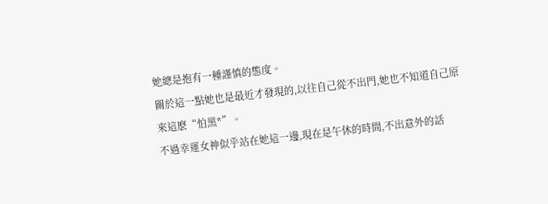她總是抱有一種謹慎的態度。
關於這一點她也是最近才發現的,以往自己從不出門,她也不知道自己原來這麽“怕黑*”。
不過幸運女神似乎站在她這一邊,現在是午休的時間,不出意外的話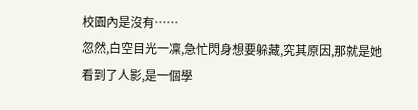校園內是沒有……
忽然,白空目光一凜,急忙閃身想要躲藏,究其原因,那就是她看到了人影,是一個學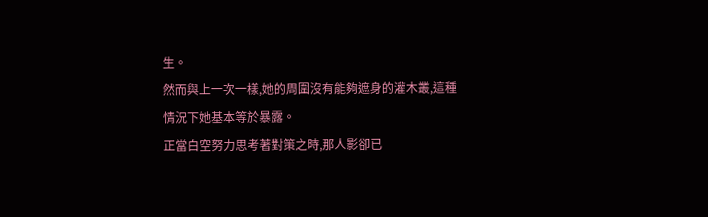生。
然而與上一次一樣,她的周圍沒有能夠遮身的灌木叢,這種情況下她基本等於暴露。
正當白空努力思考著對策之時,那人影卻已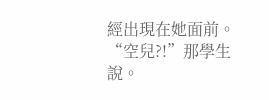經出現在她面前。
“空兒?!”那學生說。